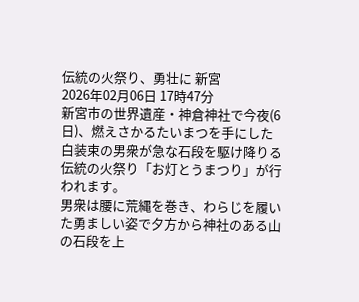伝統の火祭り、勇壮に 新宮
2026年02月06日 17時47分
新宮市の世界遺産・神倉神社で今夜(6日)、燃えさかるたいまつを手にした白装束の男衆が急な石段を駆け降りる伝統の火祭り「お灯とうまつり」が行われます。
男衆は腰に荒縄を巻き、わらじを履いた勇ましい姿で夕方から神社のある山の石段を上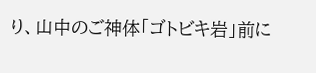り、山中のご神体「ゴトビキ岩」前に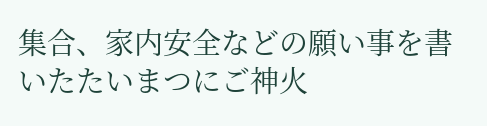集合、家内安全などの願い事を書いたたいまつにご神火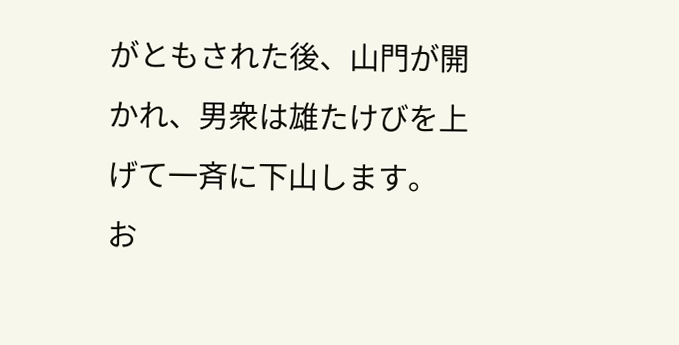がともされた後、山門が開かれ、男衆は雄たけびを上げて一斉に下山します。
お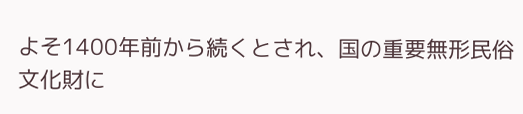よそ1400年前から続くとされ、国の重要無形民俗文化財に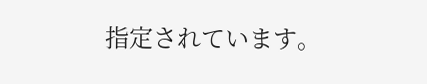指定されています。